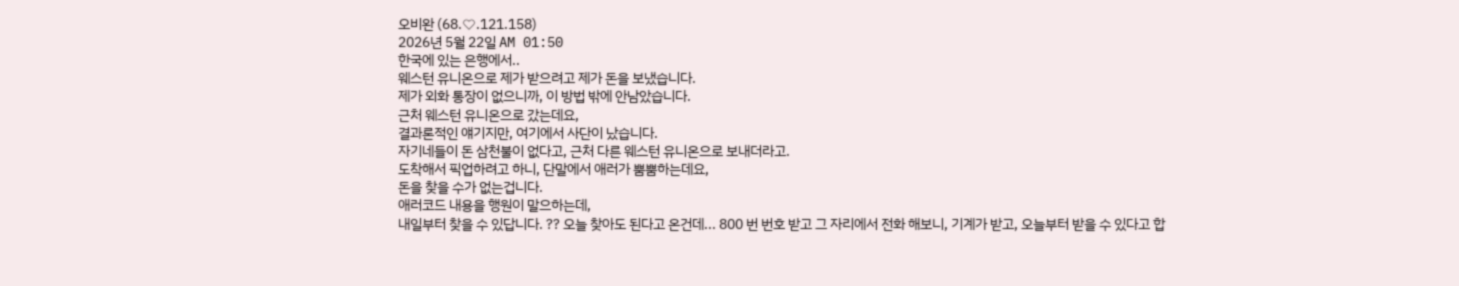오비완 (68.♡.121.158)
2026년 5월 22일 AM 01:50
한국에 있는 은행에서..
웨스턴 유니온으로 제가 받으려고 제가 돈을 보냈습니다.
제가 외화 통장이 없으니까, 이 방법 밖에 안남았습니다.
근처 웨스턴 유니온으로 갔는데요,
결과론적인 얘기지만, 여기에서 사단이 났습니다.
자기네들이 돈 삼천불이 없다고, 근처 다른 웨스턴 유니온으로 보내더라고.
도착해서 픽업하려고 하니, 단말에서 애러가 뿜뿜하는데요,
돈을 찾을 수가 없는겁니다.
애러코드 내용을 행원이 말으하는데,
내일부터 찾을 수 있답니다. ?? 오늘 찾아도 된다고 온건데... 800 번 번호 받고 그 자리에서 전화 해보니, 기계가 받고, 오늘부터 받을 수 있다고 합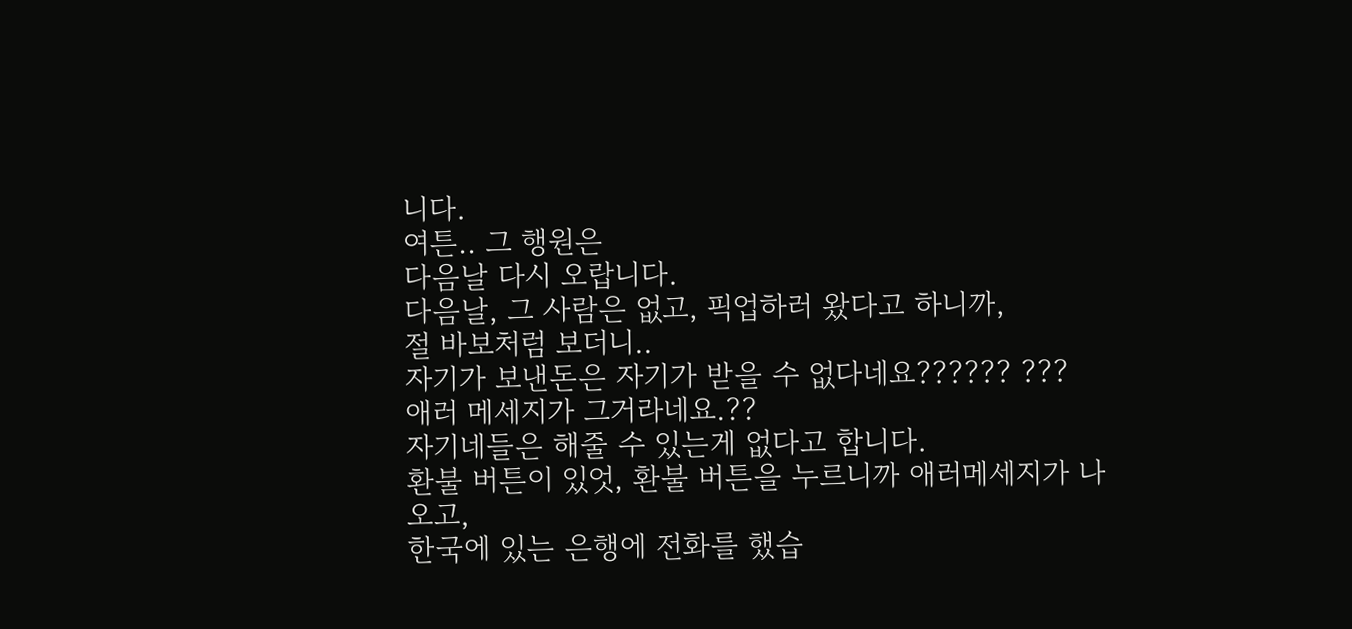니다.
여튼.. 그 행원은
다음날 다시 오랍니다.
다음날, 그 사람은 없고, 픽업하러 왔다고 하니까,
절 바보처럼 보더니..
자기가 보낸돈은 자기가 받을 수 없다네요?????? ???
애러 메세지가 그거라네요.??
자기네들은 해줄 수 있는게 없다고 합니다.
환불 버튼이 있엇, 환불 버튼을 누르니까 애러메세지가 나오고,
한국에 있는 은행에 전화를 했습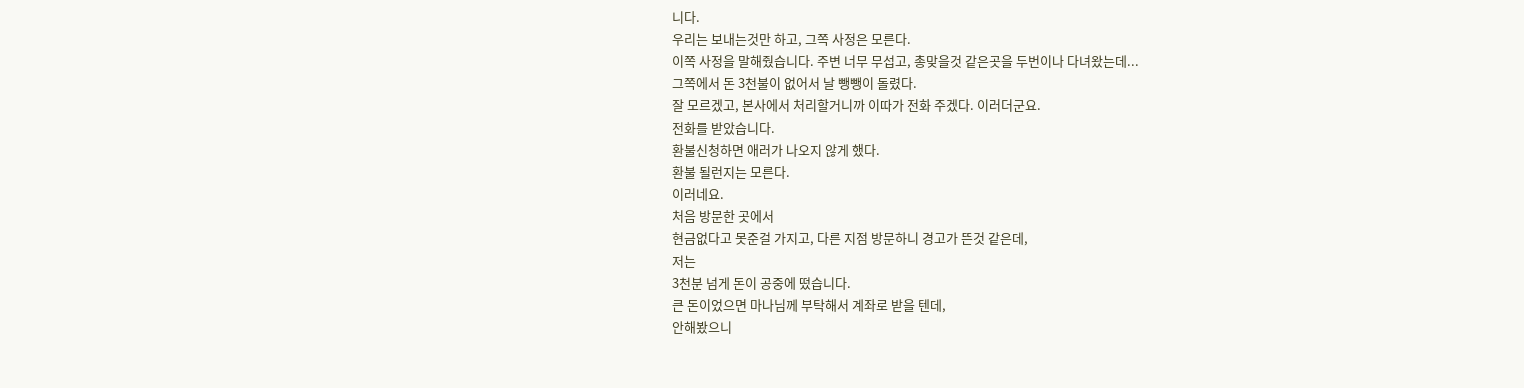니다.
우리는 보내는것만 하고, 그쪽 사정은 모른다.
이쪽 사정을 말해줬습니다. 주변 너무 무섭고, 총맞을것 같은곳을 두번이나 다녀왔는데...
그쪽에서 돈 3천불이 없어서 날 뺑뺑이 돌렸다.
잘 모르겠고, 본사에서 처리할거니까 이따가 전화 주겠다. 이러더군요.
전화를 받았습니다.
환불신청하면 애러가 나오지 않게 했다.
환불 될런지는 모른다.
이러네요.
처음 방문한 곳에서
현금없다고 못준걸 가지고, 다른 지점 방문하니 경고가 뜬것 같은데,
저는
3천분 넘게 돈이 공중에 떴습니다.
큰 돈이었으면 마나님께 부탁해서 계좌로 받을 텐데,
안해봤으니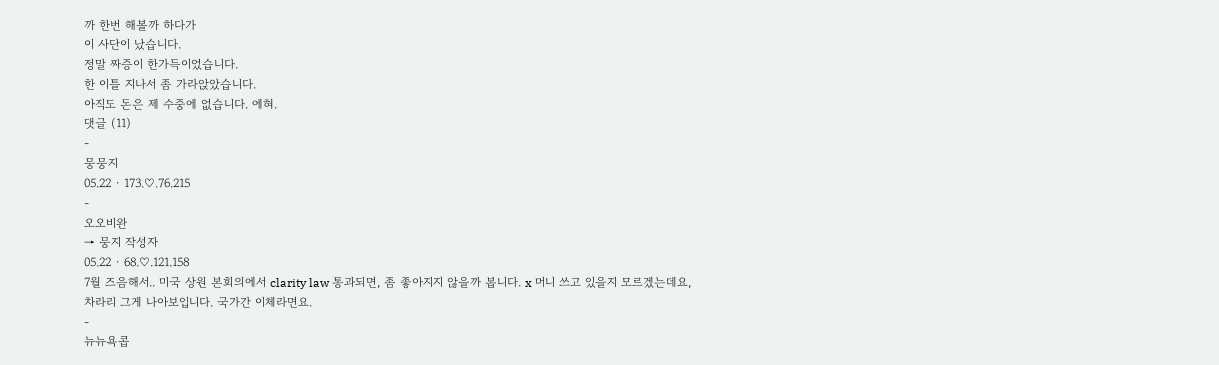까 한번 해볼까 하다가
이 사단이 났습니다.
정말 짜증이 한가득이었습니다.
한 이틀 지나서 좀 가라앉았습니다.
아직도 돈은 제 수중에 없습니다. 에혀.
댓글 (11)
-
뭉뭉지
05.22 · 173.♡.76.215
-
오오비완
→ 뭉지 작성자
05.22 · 68.♡.121.158
7월 즈음해서.. 미국 상원 본회의에서 clarity law 통과되면, 좀 좋아지지 않을까 봅니다. x 머니 쓰고 있을지 모르겠는데요, 차라리 그게 나아보입니다. 국가간 이체라면요.
-
뉴뉴욕콥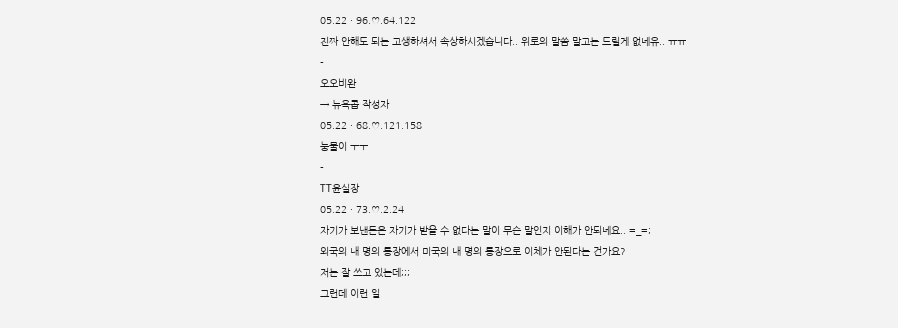05.22 · 96.♡.64.122
진짜 안해도 되는 고생하셔서 속상하시겠습니다.. 위로의 말씀 말고는 드릴게 없네유.. ㅠㅠ
-
오오비완
→ 뉴욕콥 작성자
05.22 · 68.♡.121.158
눙물이 ㅜㅜ
-
TT윤실장
05.22 · 73.♡.2.24
자기가 보낸돈은 자기가 받을 수 없다는 말이 무슨 말인지 이해가 안되네요.. =_=;
외국의 내 명의 통장에서 미국의 내 명의 통장으로 이체가 안된다는 건가요?
저는 잘 쓰고 있는데;;;
그런데 이런 일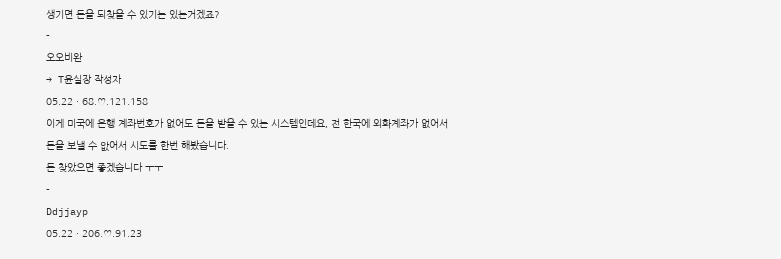생기면 돈을 되찾을 수 있기는 있는거겠죠?
-
오오비완
→ T윤실장 작성자
05.22 · 68.♡.121.158
이게 미국에 은행 계좌번호가 없어도 돈을 받을 수 있는 시스템인데요, 전 한국에 외화계좌가 없어서 돈을 보낼 수 앖어서 시도를 한번 해봤습니다.
돈 찾았으면 좋겠습니다 ㅜㅜ
-
Ddjjayp
05.22 · 206.♡.91.23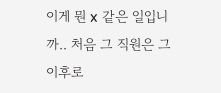이게 뭔 x 같은 일입니까.. 처음 그 직원은 그 이후로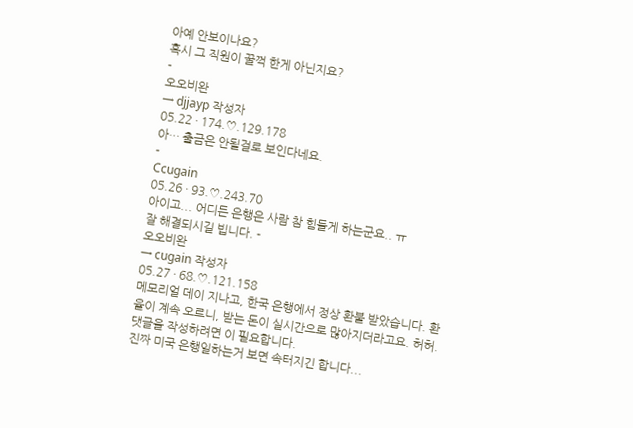아예 안보이나요?
혹시 그 직원이 꿀꺽 한게 아닌지요?
-
오오비완
→ djjayp 작성자
05.22 · 174.♡.129.178
아… 출금은 안될걸로 보인다네요.
-
Ccugain
05.26 · 93.♡.243.70
아이고... 어디든 은행은 사람 참 힘들게 하는군요.. ㅠ
잘 해결되시길 빕니다. -
오오비완
→ cugain 작성자
05.27 · 68.♡.121.158
메모리얼 데이 지나고, 한국 은행에서 정상 환불 받았습니다. 환율이 계속 오르니, 받는 돈이 실시간으로 많아지더라고요. 허허.
댓글을 작성하려면 이 필요합니다.
진짜 미국 은행일하는거 보면 속터지긴 합니다...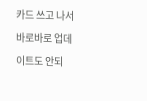카드 쓰고 나서 바로바로 업데이트도 안되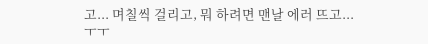고... 며칠씩 걸리고, 뭐 하려면 맨날 에러 뜨고... ㅜㅜ